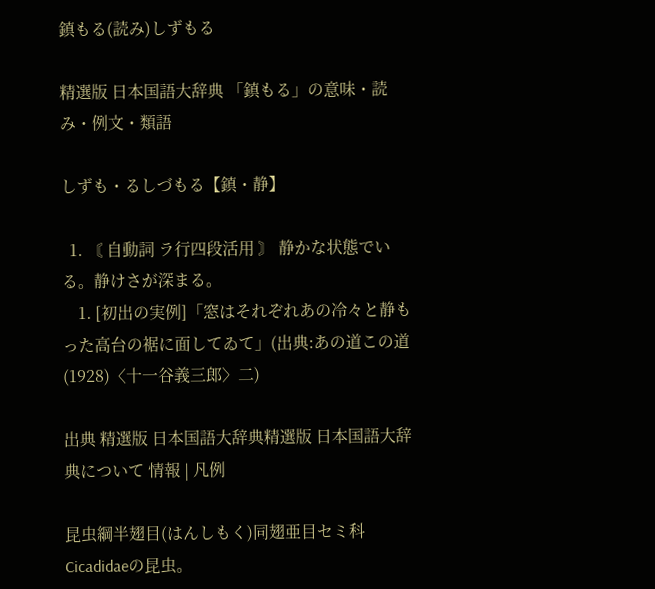鎮もる(読み)しずもる

精選版 日本国語大辞典 「鎮もる」の意味・読み・例文・類語

しずも・るしづもる【鎮・静】

  1. 〘 自動詞 ラ行四段活用 〙 静かな状態でいる。静けさが深まる。
    1. [初出の実例]「窓はそれぞれあの冷々と静もった高台の裾に面してゐて」(出典:あの道この道(1928)〈十一谷義三郎〉二)

出典 精選版 日本国語大辞典精選版 日本国語大辞典について 情報 | 凡例

昆虫綱半翅目(はんしもく)同翅亜目セミ科Cicadidaeの昆虫。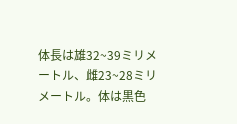体長は雄32~39ミリメートル、雌23~28ミリメートル。体は黒色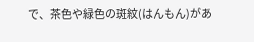で、茶色や緑色の斑紋(はんもん)があ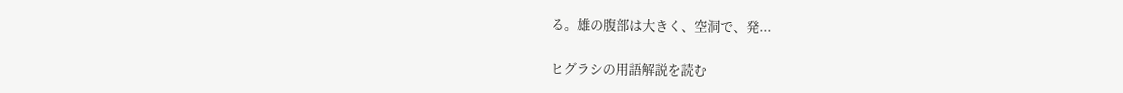る。雄の腹部は大きく、空洞で、発...

ヒグラシの用語解説を読む